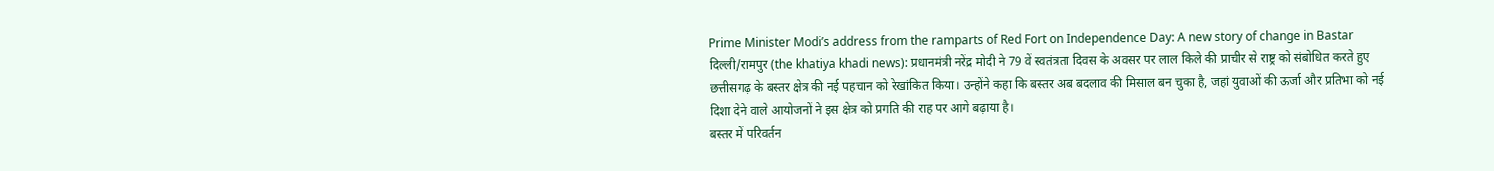Prime Minister Modi’s address from the ramparts of Red Fort on Independence Day: A new story of change in Bastar
दिल्ली/रामपुर (the khatiya khadi news): प्रधानमंत्री नरेंद्र मोदी ने 79 वें स्वतंत्रता दिवस के अवसर पर लाल किले की प्राचीर से राष्ट्र को संबोधित करते हुए छत्तीसगढ़ के बस्तर क्षेत्र की नई पहचान को रेखांकित किया। उन्होंने कहा कि बस्तर अब बदलाव की मिसाल बन चुका है, जहां युवाओं की ऊर्जा और प्रतिभा को नई दिशा देने वाले आयोजनों ने इस क्षेत्र को प्रगति की राह पर आगे बढ़ाया है।
बस्तर में परिवर्तन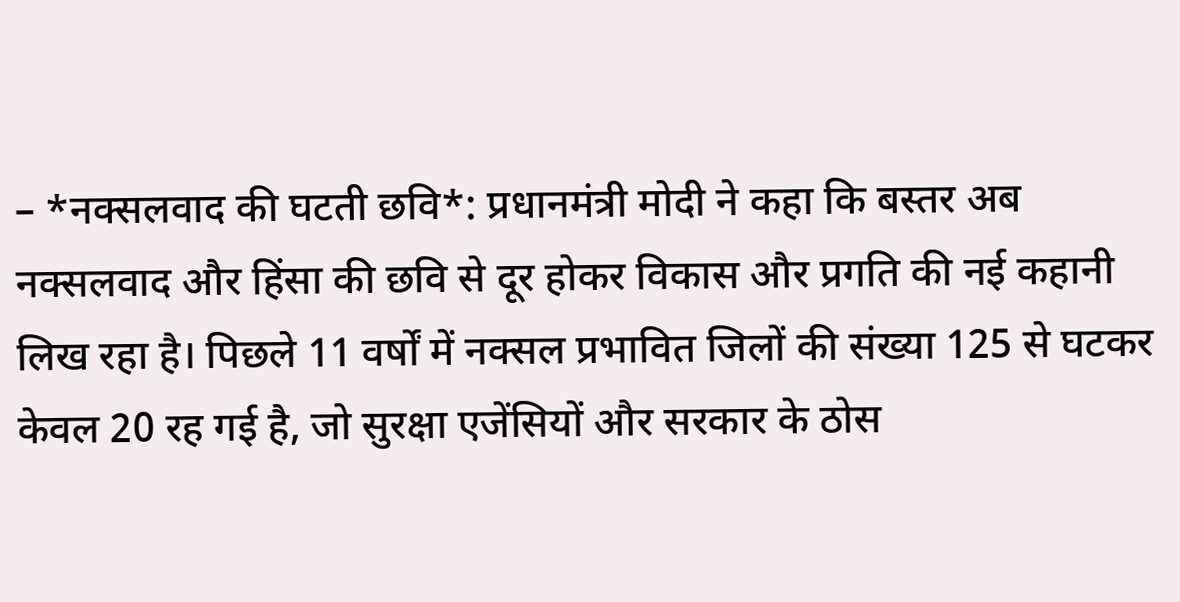– *नक्सलवाद की घटती छवि*: प्रधानमंत्री मोदी ने कहा कि बस्तर अब नक्सलवाद और हिंसा की छवि से दूर होकर विकास और प्रगति की नई कहानी लिख रहा है। पिछले 11 वर्षों में नक्सल प्रभावित जिलों की संख्या 125 से घटकर केवल 20 रह गई है, जो सुरक्षा एजेंसियों और सरकार के ठोस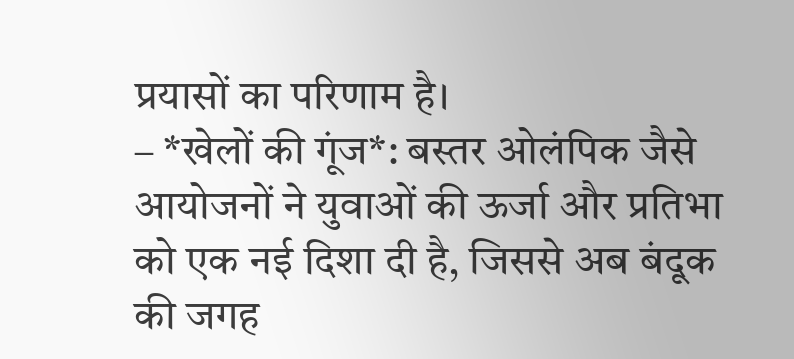प्रयासों का परिणाम है।
– *खेलों की गूंज*: बस्तर ओलंपिक जैसे आयोजनों ने युवाओं की ऊर्जा और प्रतिभा को एक नई दिशा दी है, जिससे अब बंदूक की जगह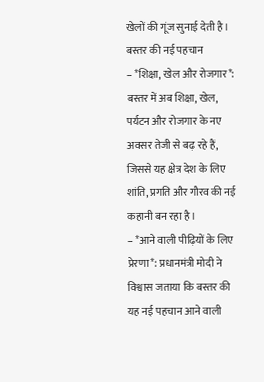खेलों की गूंज सुनाई देती है।
बस्तर की नई पहचान
– *शिक्षा, खेल और रोजगार*: बस्तर में अब शिक्षा, खेल, पर्यटन और रोजगार के नए अवसर तेजी से बढ़ रहे हैं, जिससे यह क्षेत्र देश के लिए शांति, प्रगति और गौरव की नई कहानी बन रहा है।
– *आने वाली पीढ़ियों के लिए प्रेरणा*: प्रधानमंत्री मोदी ने विश्वास जताया कि बस्तर की यह नई पहचान आने वाली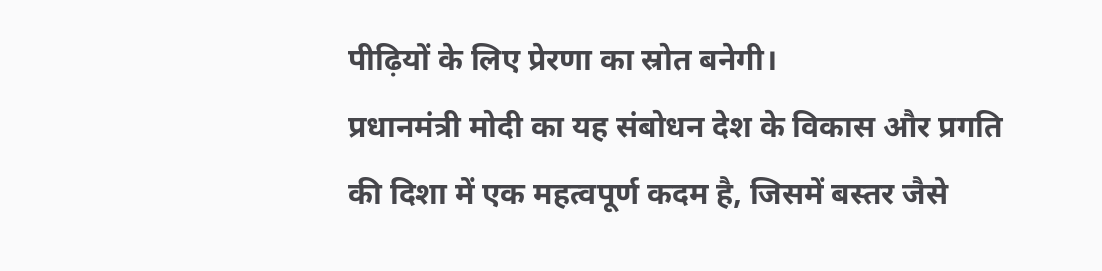पीढ़ियों के लिए प्रेरणा का स्रोत बनेगी।
प्रधानमंत्री मोदी का यह संबोधन देश के विकास और प्रगति की दिशा में एक महत्वपूर्ण कदम है, जिसमें बस्तर जैसे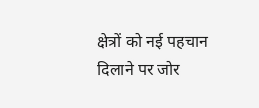क्षेत्रों को नई पहचान दिलाने पर जोर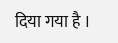दिया गया है ।